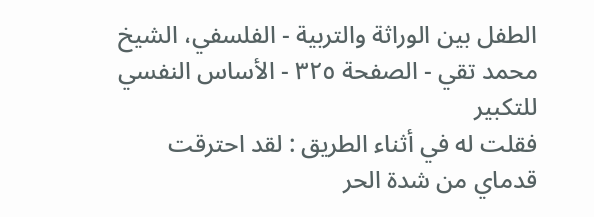الطفل بين الوراثة والتربية - الفلسفي، الشيخ محمد تقي - الصفحة ٣٢٥ - الأساس النفسي للتكبير
فقلت له في أثناء الطريق : لقد احترقت قدماي من شدة الحر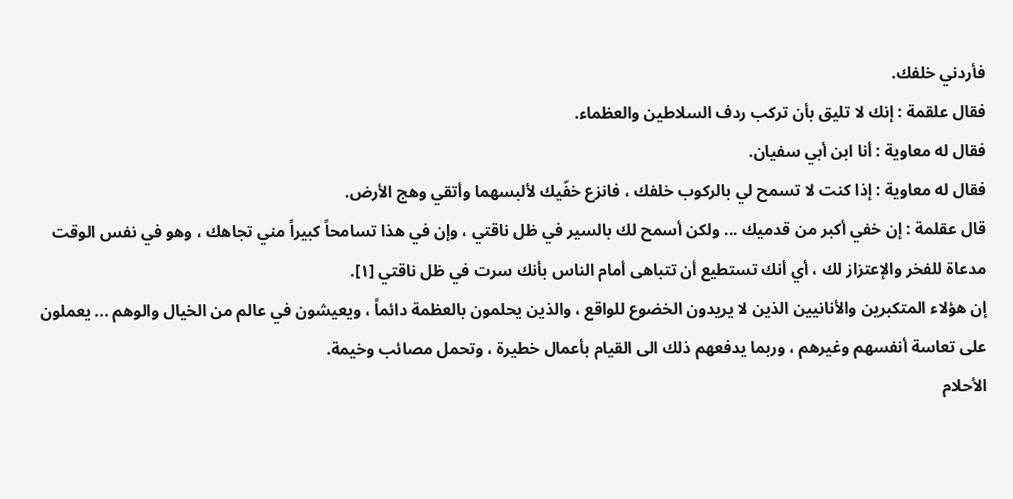فأردني خلفك.
فقال علقمة : إنك لا تليق بأن تركب ردف السلاطين والعظماء.
فقال له معاوية : أنا ابن أبي سفيان.
فقال له معاوية : إذا كنت لا تسمح لي بالركوب خلفك ، فانزع خفّيك لألبسهما وأتقي وهج الأرض.
قال عقلمة : إن خفي أكبر من قدميك ... ولكن أسمح لك بالسير في ظل ناقتي ، وإن في هذا تسامحاً كبيراً مني تجاهك ، وهو في نفس الوقت مدعاة للفخر والإعتزاز لك ، أي أنك تستطيع أن تتباهى أمام الناس بأنك سرت في ظل ناقتي [١].
إن هؤلاء المتكبرين والأنانيين الذين لا يريدون الخضوع للواقع ، والذين يحلمون بالعظمة دائماً ، ويعيشون في عالم من الخيال والوهم ... يعملون على تعاسة أنفسهم وغيرهم ، وربما يدفعهم ذلك الى القيام بأعمال خطيرة ، وتحمل مصائب وخيمة.
الأحلام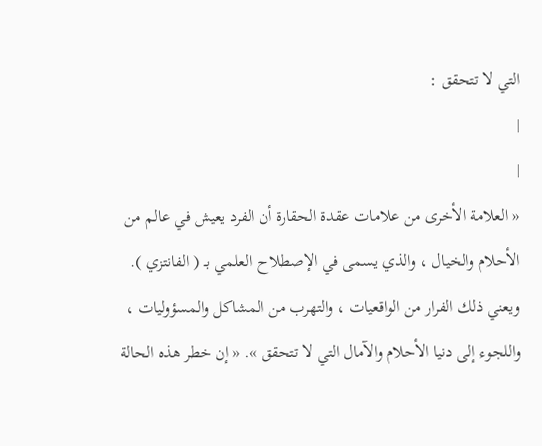التي لا تتحقق :
|
|
« العلامة الأخرى من علامات عقدة الحقارة أن الفرد يعيش في عالم من الأحلام والخيال ، والذي يسمى في الإصطلاح العلمي بـ ( الفانتزي ). ويعني ذلك الفرار من الواقعيات ، والتهرب من المشاكل والمسؤوليات ، واللجوء إلى دنيا الأحلام والآمال التي لا تتحقق ». « إن خطر هذه الحالة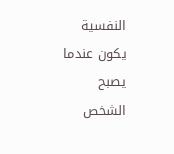النفسية يكون عندما يصبح الشخص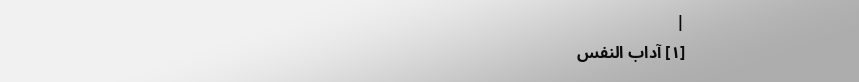|
[١] آداب النفس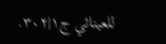للعينائي ج١|٣٠٢.